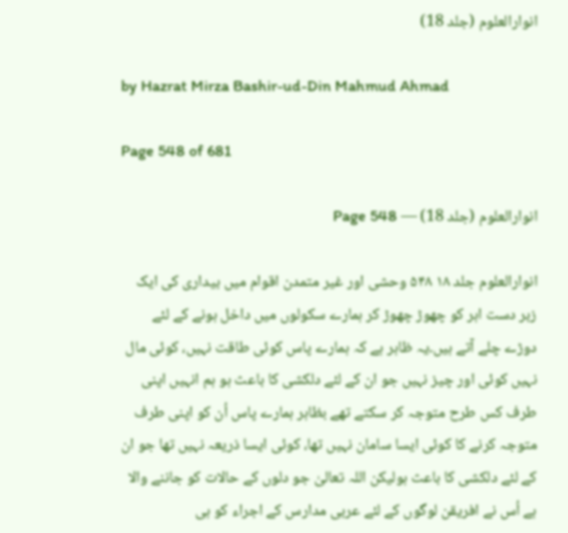انوارالعلوم (جلد 18)

by Hazrat Mirza Bashir-ud-Din Mahmud Ahmad

Page 548 of 681

انوارالعلوم (جلد 18) — Page 548

انوارالعلوم جلد ۱۸ ۵۴۸ وحشی اور غیر متمدن اقوام میں بیداری کی ایک زبر دست اہر کو چھوڑ چھوڑ کر ہمارے سکولوں میں داخل ہونے کے لئے دوڑے چلے آتے ہیں۔یہ ظاہر ہے کہ ہمارے پاس کوئی طاقت نہیں، کوئی مال نہیں کوئی اور چیز نہیں جو ان کے لئے دلکشی کا باعث ہو ہم انہیں اپنی طرف کس طرح متوجہ کر سکتے تھے بظاہر ہمارے پاس اُن کو اپنی طرف متوجہ کرنے کا کوئی ایسا سامان نہیں تھا، کوئی ایسا ذریعہ نہیں تھا جو ان کے لئے دلکشی کا باعث ہولیکن اللہ تعالیٰ جو دلوں کے حالات کو جاننے والا ہے اُس نے افریقن لوگوں کے لئے عربی مدارس کے اجراء کو ہی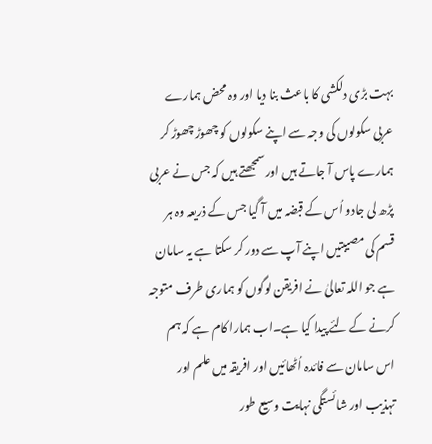بہت بڑی دلکشی کا باعث بنا دیا اور وہ محض ہمارے عربی سکولوں کی وجہ سے اپنے سکولوں کو چھوڑ چھوڑ کر ہمارے پاس آ جاتے ہیں اور سمجھتے ہیں کہ جس نے عربی پڑھ لی جادو اُس کے قبضہ میں آ گیا جس کے ذریعہ وہ ہر قسم کی مصیبتیں اپنے آپ سے دور کر سکتا ہے یہ سامان ہے جو اللہ تعالیٰ نے افریقن لوگوں کو ہماری طرف متوجہ کرنے کے لئے پیدا کیا ہے۔اب ہمارا کام ہے کہ ہم اس سامان سے فائدہ اُٹھائیں اور افریقہ میں علم اور تہذیب اور شائستگی نہایت وسیع طور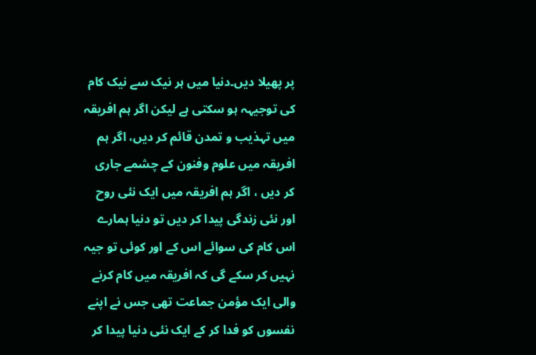پر پھیلا دیں۔دنیا میں ہر نیک سے نیک کام کی توجیہہ ہو سکتی ہے لیکن اگر ہم افریقہ میں تہذیب و تمدن قائم کر دیں، اگر ہم افریقہ میں علوم وفنون کے چشمے جاری کر دیں ، اگر ہم افریقہ میں ایک نئی روح اور نئی زندگی پیدا کر دیں تو دنیا ہمارے اس کام کی سوائے اس کے اور کوئی تو جیہ نہیں کر سکے گی کہ افریقہ میں کام کرنے والی ایک مؤمن جماعت تھی جس نے اپنے نفسوں کو فدا کر کے ایک نئی دنیا پیدا کر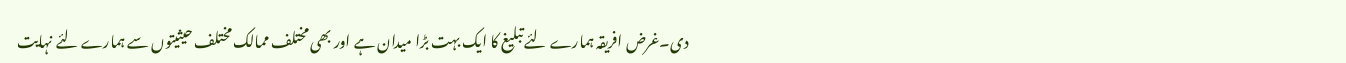دی۔غرض افریقہ ہمارے لئے تبلیغ کا ایک بہت بڑا میدان ہے اور بھی مختلف ممالک مختلف حیثیتوں سے ہمارے لئے نہایت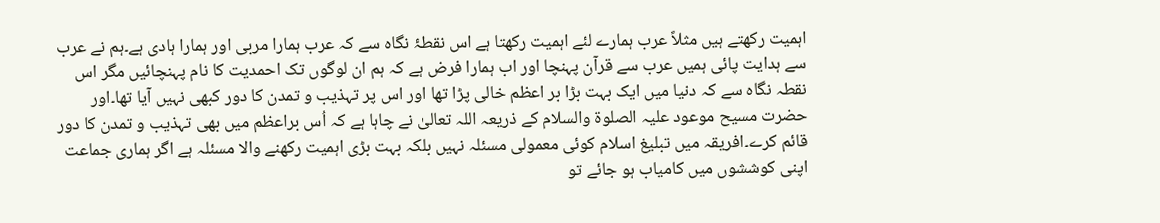اہمیت رکھتے ہیں مثلاً عرب ہمارے لئے اہمیت رکھتا ہے اس نقطۂ نگاہ سے کہ عرب ہمارا مربی اور ہمارا ہادی ہے۔ہم نے عرب سے ہدایت پائی ہمیں عرب سے قرآن پہنچا اور اب ہمارا فرض ہے کہ ہم ان لوگوں تک احمدیت کا نام پہنچائیں مگر اس نقطہ نگاہ سے کہ دنیا میں ایک بہت بڑا بر اعظم خالی پڑا تھا اور اس پر تہذیب و تمدن کا دور کبھی نہیں آیا تھا۔اور حضرت مسیح موعود علیہ الصلوۃ والسلام کے ذریعہ اللہ تعالیٰ نے چاہا ہے کہ اُس براعظم میں بھی تہذیب و تمدن کا دور قائم کرے۔افریقہ میں تبلیغ اسلام کوئی معمولی مسئلہ نہیں بلکہ بہت بڑی اہمیت رکھنے والا مسئلہ ہے اگر ہماری جماعت اپنی کوششوں میں کامیاب ہو جائے تو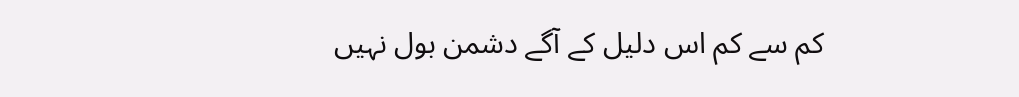کم سے کم اس دلیل کے آگے دشمن بول نہیں